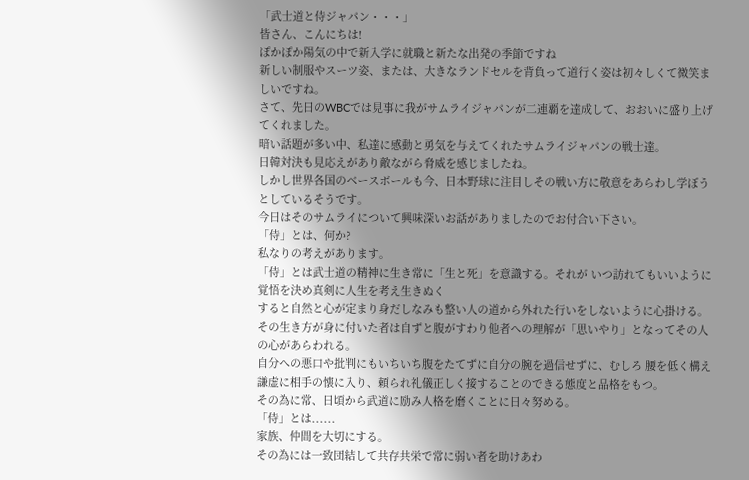「武士道と侍ジャパン・・・」
皆さん、こんにちは!
ぽかぽか陽気の中で新入学に就職と新たな出発の季節ですね
新しい制服やスーツ姿、または、大きなランドセルを背負って道行く姿は初々しくて微笑ましいですね。
さて、先日のWBCでは見事に我がサムライジャパンが二連覇を達成して、おおいに盛り上げてくれました。
暗い話題が多い中、私達に感動と勇気を与えてくれたサムライジャパンの戦士達。
日韓対決も見応えがあり敵ながら脅威を感じましたね。
しかし世界各国のベースボールも今、日本野球に注目しその戦い方に敬意をあらわし学ぼうとしているそうです。
今日はそのサムライについて興味深いお話がありましたのでお付合い下さい。
「侍」とは、何か?
私なりの考えがあります。
「侍」とは武士道の精神に生き常に「生と死」を意識する。それが いつ訪れてもいいように覚悟を決め真剣に人生を考え生きぬく
すると自然と心が定まり身だしなみも整い人の道から外れた行いをしないように心掛ける。
その生き方が身に付いた者は自ずと腹がすわり他者への理解が「思いやり」となってその人の心があらわれる。
自分への悪口や批判にもいちいち腹をたてずに自分の腕を過信せずに、むしろ 腰を低く構え謙虚に相手の懐に入り、頼られ礼儀正しく接することのできる態度と品格をもつ。
その為に常、日頃から武道に励み人格を磨くことに日々努める。
「侍」とは......
家族、仲間を大切にする。
その為には一致団結して共存共栄で常に弱い者を助けあわ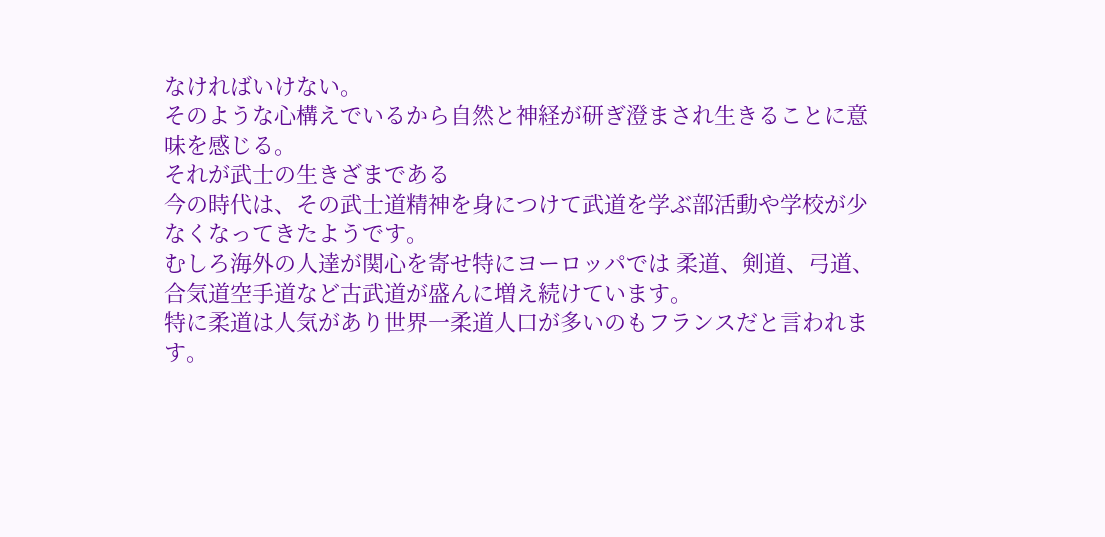なければいけない。
そのような心構えでいるから自然と神経が研ぎ澄まされ生きることに意味を感じる。
それが武士の生きざまである
今の時代は、その武士道精神を身につけて武道を学ぶ部活動や学校が少なくなってきたようです。
むしろ海外の人達が関心を寄せ特にヨーロッパでは 柔道、剣道、弓道、合気道空手道など古武道が盛んに増え続けています。
特に柔道は人気があり世界一柔道人口が多いのもフランスだと言われます。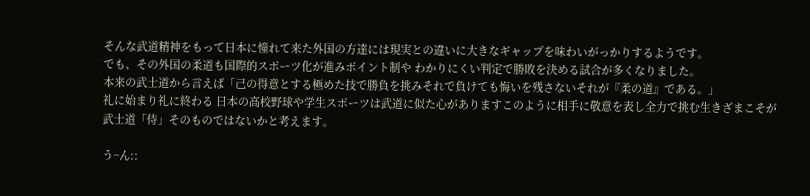そんな武道精神をもって日本に憧れて来た外国の方達には現実との違いに大きなギャップを味わいがっかりするようです。
でも、その外国の柔道も国際的スポーツ化が進みポイント制や わかりにくい判定で勝敗を決める試合が多くなりました。
本来の武士道から言えば「己の得意とする極めた技で勝負を挑みそれで負けても悔いを残さないそれが『柔の道』である。」
礼に始まり礼に終わる 日本の高校野球や学生スポーツは武道に似た心がありますこのように相手に敬意を表し全力で挑む生きざまこそが武士道「侍」そのものではないかと考えます。

う~ん::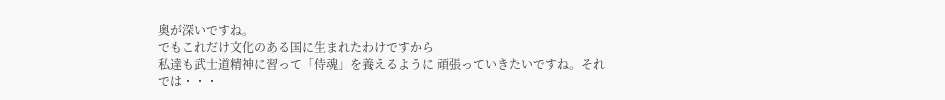奥が深いですね。
でもこれだけ文化のある国に生まれたわけですから
私達も武士道精神に習って「侍魂」を養えるように 頑張っていきたいですね。それでは・・・